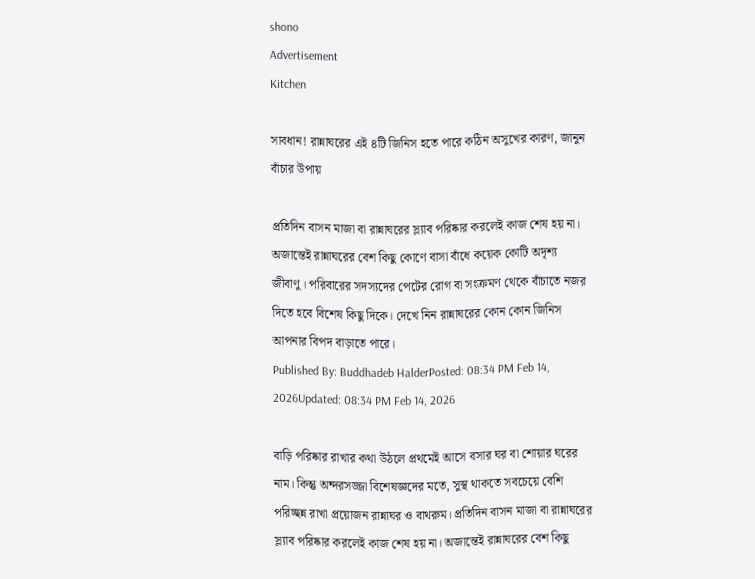shono
Advertisement
Kitchen

সাবধান! রান্নাঘরের এই ৪টি জিনিস হতে পারে কঠিন অসুখের কারণ, জানুন বাঁচার উপায়

প্রতিদিন বাসন মাজা বা রান্নাঘরের স্ল্যাব পরিষ্কার করলেই কাজ শেষ হয় না। অজান্তেই রান্নাঘরের বেশ কিছু কোণে বাসা বাঁধে কয়েক কোটি অদৃশ্য জীবাণু। পরিবারের সদস্যদের পেটের রোগ বা সংক্রমণ থেকে বাঁচাতে নজর দিতে হবে বিশেষ কিছু দিকে। দেখে নিন রান্নাঘরের কোন কোন জিনিস আপনার বিপদ বাড়াতে পারে।
Published By: Buddhadeb HalderPosted: 08:34 PM Feb 14, 2026Updated: 08:34 PM Feb 14, 2026

বাড়ি পরিষ্কার রাখার কথা উঠলে প্রথমেই আসে বসার ঘর বা শোয়ার ঘরের নাম। কিন্তু অন্দরসজ্জা বিশেষজ্ঞদের মতে, সুস্থ থাকতে সবচেয়ে বেশি পরিচ্ছন্ন রাখা প্রয়োজন রান্নাঘর ও বাথরুম। প্রতিদিন বাসন মাজা বা রান্নাঘরের স্ল্যাব পরিষ্কার করলেই কাজ শেষ হয় না। অজান্তেই রান্নাঘরের বেশ কিছু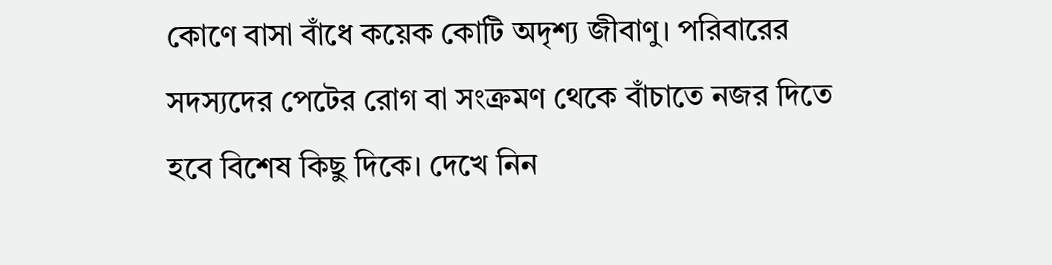কোণে বাসা বাঁধে কয়েক কোটি অদৃশ্য জীবাণু। পরিবারের সদস্যদের পেটের রোগ বা সংক্রমণ থেকে বাঁচাতে নজর দিতে হবে বিশেষ কিছু দিকে। দেখে নিন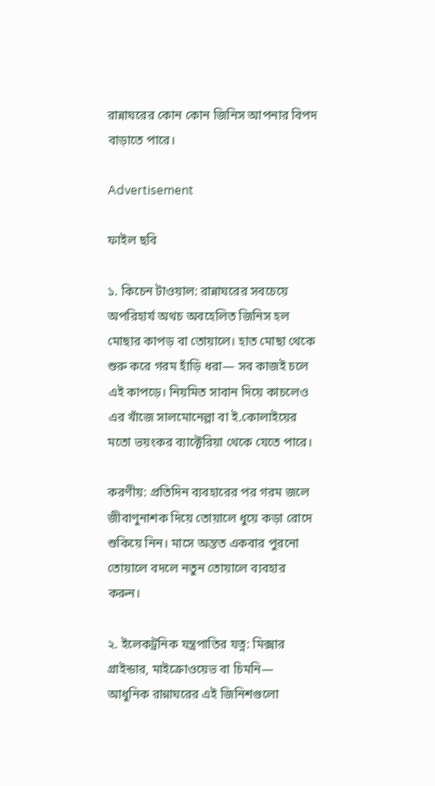রান্নাঘরের কোন কোন জিনিস আপনার বিপদ বাড়াতে পারে।

Advertisement

ফাইল ছবি

১. কিচেন টাওয়াল: রান্নাঘরের সবচেয়ে অপরিহার্য অথচ অবহেলিত জিনিস হল মোছার কাপড় বা তোয়ালে। হাত মোছা থেকে শুরু করে গরম হাঁড়ি ধরা— সব কাজই চলে এই কাপড়ে। নিয়মিত সাবান দিয়ে কাচলেও এর খাঁজে সালমোনেল্লা বা ই.কোলাইয়ের মতো ভয়ংকর ব্যাক্টেরিয়া থেকে যেতে পারে।

করণীয়: প্রতিদিন ব্যবহারের পর গরম জলে জীবাণুনাশক দিয়ে তোয়ালে ধুয়ে কড়া রোদে শুকিয়ে নিন। মাসে অন্তত একবার পুরনো তোয়ালে বদলে নতুন তোয়ালে ব্যবহার করুন।

২. ইলেকট্রনিক যন্ত্রপাতির যত্ন: মিক্সার গ্রাইন্ডার, মাইক্রোওয়েভ বা চিমনি— আধুনিক রান্নাঘরের এই জিনিশগুলো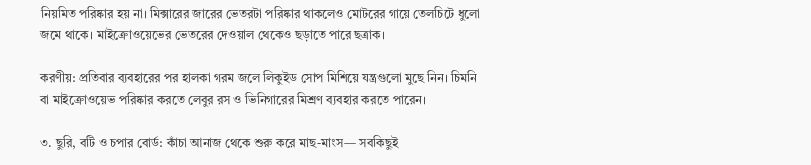নিয়মিত পরিষ্কার হয় না। মিক্সারের জারের ভেতরটা পরিষ্কার থাকলেও মোটরের গায়ে তেলচিটে ধুলো জমে থাকে। মাইক্রোওয়েভের ভেতরের দেওয়াল থেকেও ছড়াতে পারে ছত্রাক।

করণীয়: প্রতিবার ব্যবহারের পর হালকা গরম জলে লিকুইড সোপ মিশিয়ে যন্ত্রগুলো মুছে নিন। চিমনি বা মাইক্রোওয়েভ পরিষ্কার করতে লেবুর রস ও ভিনিগারের মিশ্রণ ব্যবহার করতে পারেন।

৩. ছুরি, বটি ও চপার বোর্ড: কাঁচা আনাজ থেকে শুরু করে মাছ-মাংস— সবকিছুই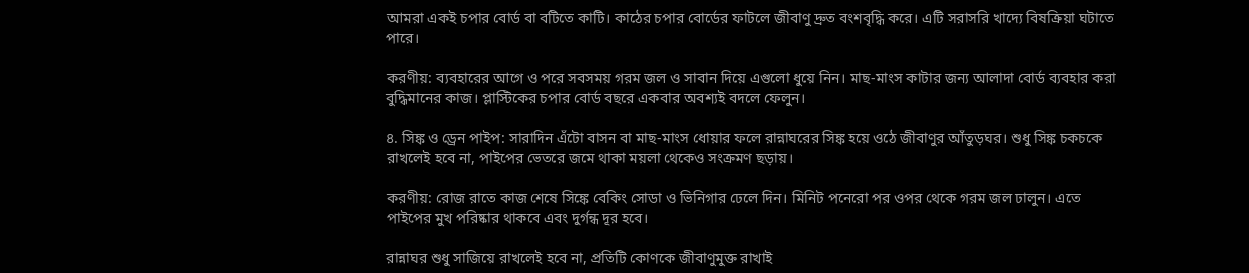আমরা একই চপার বোর্ড বা বটিতে কাটি। কাঠের চপার বোর্ডের ফাটলে জীবাণু দ্রুত বংশবৃদ্ধি করে। এটি সরাসরি খাদ্যে বিষক্রিয়া ঘটাতে পারে।

করণীয়: ব্যবহারের আগে ও পরে সবসময় গরম জল ও সাবান দিয়ে এগুলো ধুয়ে নিন। মাছ-মাংস কাটার জন্য আলাদা বোর্ড ব্যবহার করা বুদ্ধিমানের কাজ। প্লাস্টিকের চপার বোর্ড বছরে একবার অবশ্যই বদলে ফেলুন।

৪. সিঙ্ক ও ড্রেন পাইপ: সারাদিন এঁটো বাসন বা মাছ-মাংস ধোয়ার ফলে রান্নাঘরের সিঙ্ক হয়ে ওঠে জীবাণুর আঁতুড়ঘর। শুধু সিঙ্ক চকচকে রাখলেই হবে না, পাইপের ভেতরে জমে থাকা ময়লা থেকেও সংক্রমণ ছড়ায়।

করণীয়: রোজ রাতে কাজ শেষে সিঙ্কে বেকিং সোডা ও ভিনিগার ঢেলে দিন। মিনিট পনেরো পর ওপর থেকে গরম জল ঢালুন। এতে পাইপের মুখ পরিষ্কার থাকবে এবং দুর্গন্ধ দূর হবে।

রান্নাঘর শুধু সাজিয়ে রাখলেই হবে না, প্রতিটি কোণকে জীবাণুমুক্ত রাখাই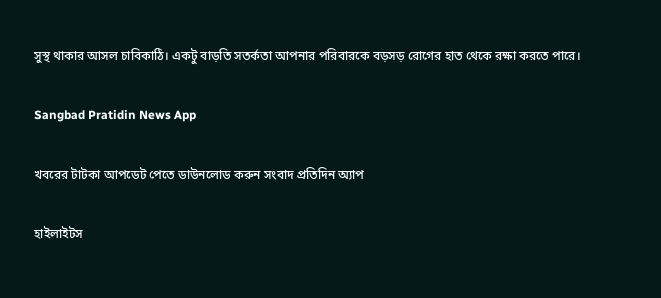সুস্থ থাকার আসল চাবিকাঠি। একটু বাড়তি সতর্কতা আপনার পরিবারকে বড়সড় রোগের হাত থেকে রক্ষা করতে পারে।

Sangbad Pratidin News App

খবরের টাটকা আপডেট পেতে ডাউনলোড করুন সংবাদ প্রতিদিন অ্যাপ

হাইলাইটস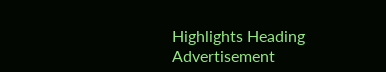Highlights Heading
Advertisement